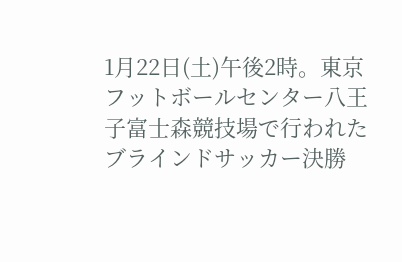1月22日(土)午後2時。東京フットボールセンター八王子富士森競技場で行われたブラインドサッカー決勝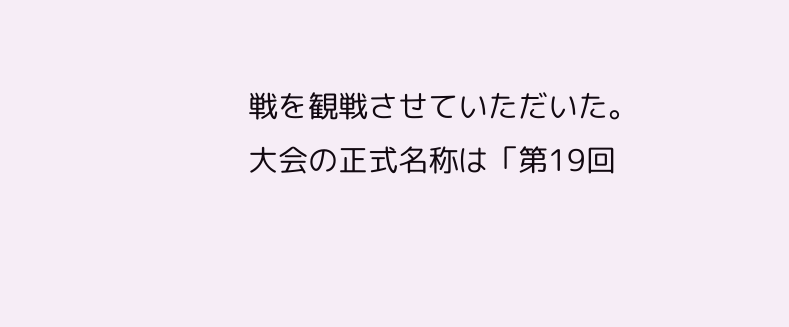戦を観戦させていただいた。
大会の正式名称は「第19回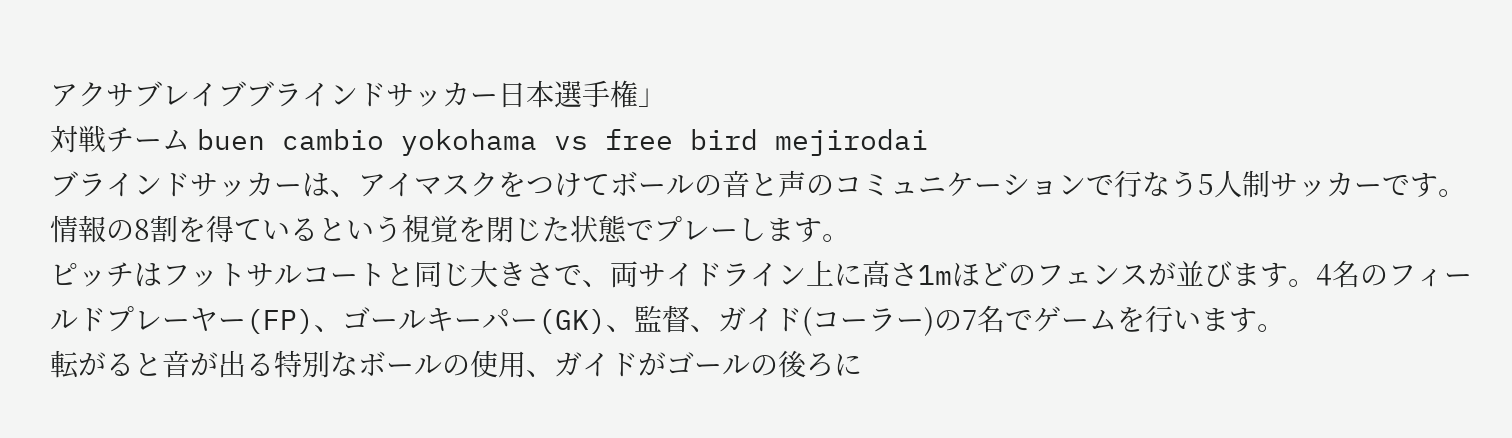アクサブレイブブラインドサッカー日本選手権」
対戦チーム buen cambio yokohama vs free bird mejirodai
ブラインドサッカーは、アイマスクをつけてボールの音と声のコミュニケーションで行なう5人制サッカーです。
情報の8割を得ているという視覚を閉じた状態でプレーします。
ピッチはフットサルコートと同じ大きさで、両サイドライン上に高さ1mほどのフェンスが並びます。4名のフィールドプレーヤー(FP)、ゴールキーパー(GK)、監督、ガイド(コーラー)の7名でゲームを行います。
転がると音が出る特別なボールの使用、ガイドがゴールの後ろに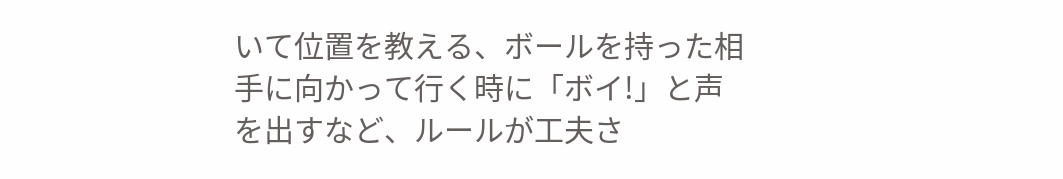いて位置を教える、ボールを持った相手に向かって行く時に「ボイ!」と声を出すなど、ルールが工夫さ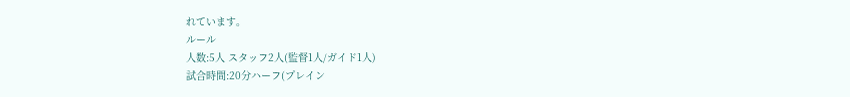れています。
ルール
人数:5人 スタッフ2人(監督1人/ガイド1人)
試合時間:20分ハーフ(プレイン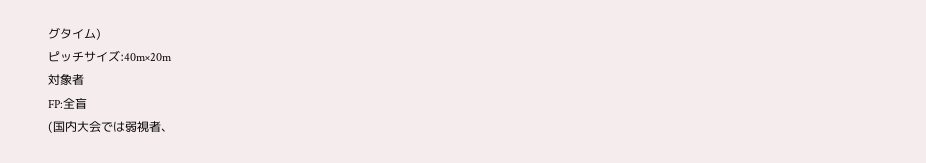グタイム)
ピッチサイズ:40m×20m
対象者
FP:全盲
(国内大会では弱視者、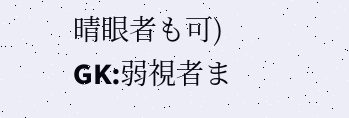晴眼者も可)
GK:弱視者ま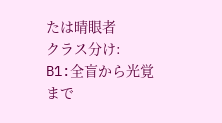たは晴眼者
クラス分け:
B1:全盲から光覚まで